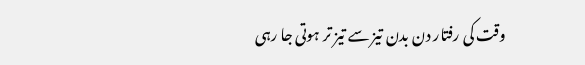وقت کی رفتار دن بدن تیز سے تیز تر ہوتی جا رہی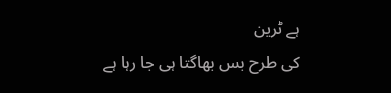ہے ٹرین
کی طرح بس بھاگتا ہی جا رہا ہے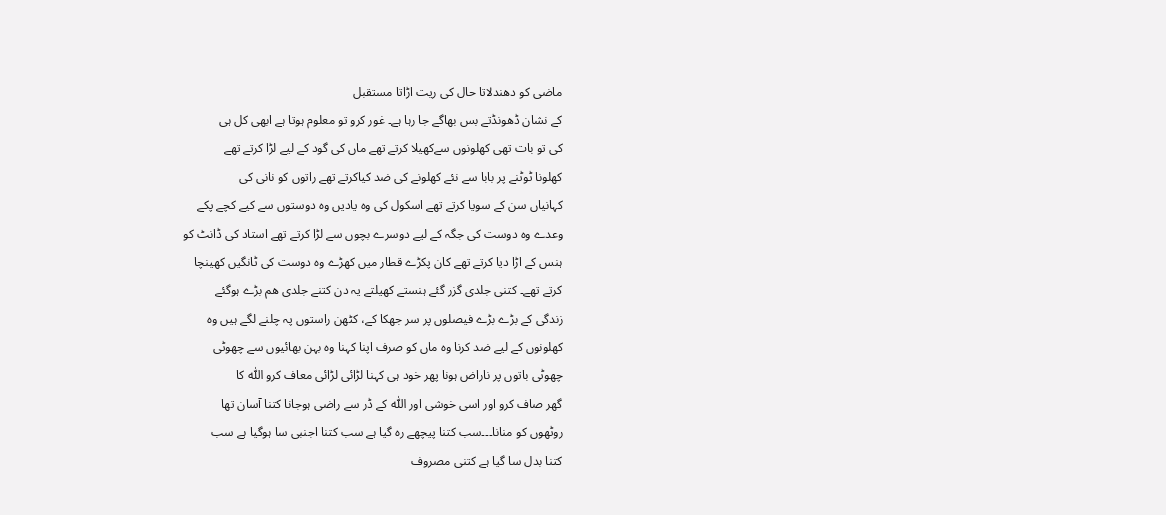ماضی کو دھندلاتا حال کی ریت اڑاتا مستقبل
کے نشان ڈھونڈتے بس بھاگے جا رہا ہے۔ غور کرو تو معلوم ہوتا ہے ابھی کل ہی
کی تو بات تھی کھلونوں سےکھیلا کرتے تھے ماں کی گود کے لیے لڑا کرتے تھے
کھلونا ٹوٹنے پر بابا سے نئے کھلونے کی ضد کیاکرتے تھے راتوں کو نانی کی
کہانیاں سن کے سویا کرتے تھے اسکول کی وہ یادیں وہ دوستوں سے کیے کچے پکے
وعدے وہ دوست کی جگہ کے لیے دوسرے بچوں سے لڑا کرتے تھے استاد کی ڈانٹ کو
ہنس کے اڑا دیا کرتے تھے کان پکڑے قطار میں کھڑے وہ دوست کی ٹانگیں کھینچا
کرتے تھے۔ کتنی جلدی گزر گئے ہنستے کھیلتے یہ دن کتنے جلدی ھم بڑے ہوگئے
زندگی کے بڑے بڑے فیصلوں پر سر جھکا کے، کٹھن راستوں پہ چلنے لگے ہیں وہ
کھلونوں کے لیے ضد کرنا وہ ماں کو صرف اپنا کہنا وہ بہن بھائیوں سے چھوٹی
چھوٹی باتوں پر ناراض ہونا پھر خود ہی کہنا لڑائی لڑائی معاف کرو اللّٰہ کا
گھر صاف کرو اور اسی خوشی اور اللّٰہ کے ڈر سے راضی ہوجانا کتنا آسان تھا
روٹھوں کو منانا۔۔۔سب کتنا پیچھے رہ گیا ہے سب کتنا اجنبی سا ہوگیا ہے سب
کتنا بدل سا گیا ہے کتنی مصروف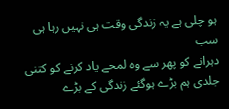ہو چلی ہے یہ زندگی وقت ہی نہیں رہا ہی سب
دہرانے کو پھر سے وہ لمحے یاد کرنے کو کتنی جلدی ہم بڑے ہوگئے زندگی کے بڑے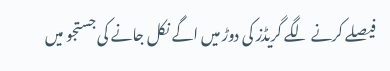فیصلے کرنے لگے گریڈز کی دوڑ میں اگے نکل جانے کی جستجو میں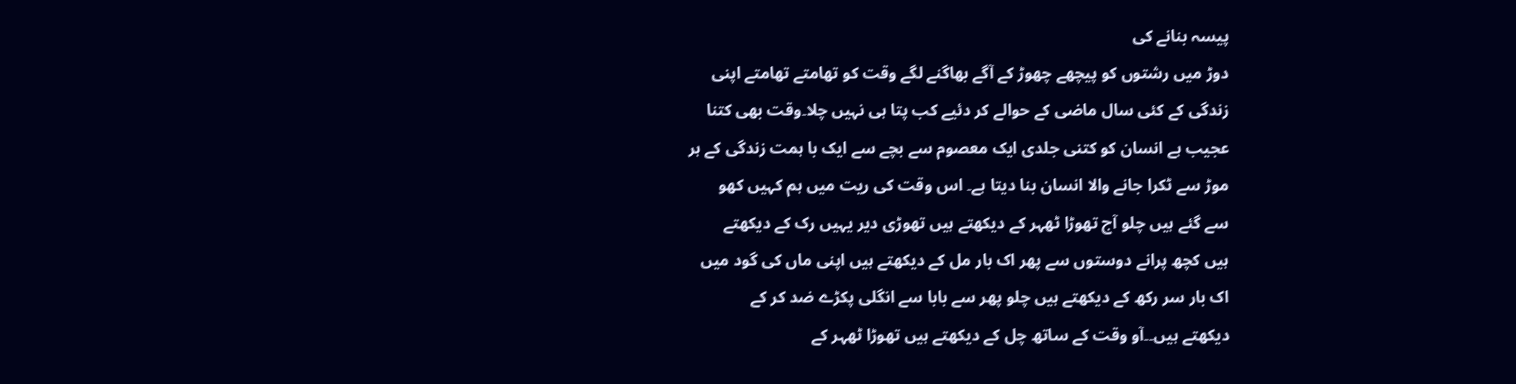پیسہ بنانے کی
دوڑ میں رشتوں کو پیچھے چھوڑ کے آگے بھاگنے لگے وقت کو تھامتے تھامتے اپنی
زندگی کے کئی سال ماضی کے حوالے کر دئیے کب پتا ہی نہیں چلا۔وقت بھی کتنا
عجیب ہے انسان کو کتنی جلدی ایک معصوم سے بچے سے ایک با ہمت زندگی کے ہر
موڑ سے ٹکرا جانے والا انسان بنا دیتا ہے۔ اس وقت کی ریت میں ہم کہیں کھو
سے گئے ہیں چلو آج تھوڑا ٹھہر کے دیکھتے ہیں تھوڑی دیر یہیں رک کے دیکھتے
ہیں کچھ پرانے دوستوں سے پھر اک بار مل کے دیکھتے ہیں اپنی ماں کی گود میں
اک بار سر رکھ کے دیکھتے ہیں چلو پھر سے بابا سے انگلی پکڑے ضد کر کے
دیکھتے ہیں۔۔آو وقت کے ساتھ چل کے دیکھتے ہیں تھوڑا ٹھہر کے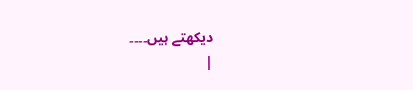دیکھتے ہیں۔۔۔۔
|